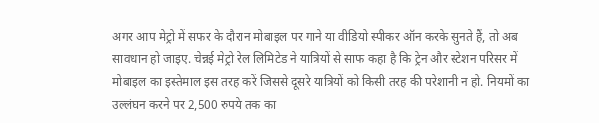अगर आप मेट्रो में सफर के दौरान मोबाइल पर गाने या वीडियो स्पीकर ऑन करके सुनते हैं, तो अब सावधान हो जाइए. चेन्नई मेट्रो रेल लिमिटेड ने यात्रियों से साफ कहा है कि ट्रेन और स्टेशन परिसर में मोबाइल का इस्तेमाल इस तरह करें जिससे दूसरे यात्रियों को किसी तरह की परेशानी न हो. नियमों का उल्लंघन करने पर 2,500 रुपये तक का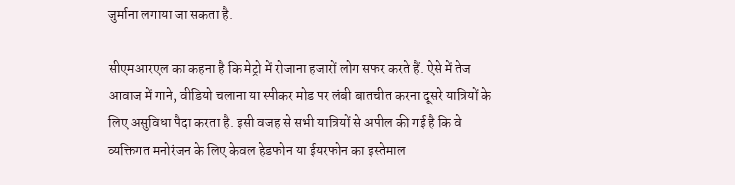जुर्माना लगाया जा सकता है.

सीएमआरएल का कहना है कि मेट्रो में रोजाना हजारों लोग सफर करते हैं. ऐसे में तेज आवाज में गाने, वीडियो चलाना या स्पीकर मोड पर लंबी बातचीत करना दूसरे यात्रियों के लिए असुविधा पैदा करता है. इसी वजह से सभी यात्रियों से अपील की गई है कि वे व्यक्तिगत मनोरंजन के लिए केवल हेडफोन या ईयरफोन का इस्तेमाल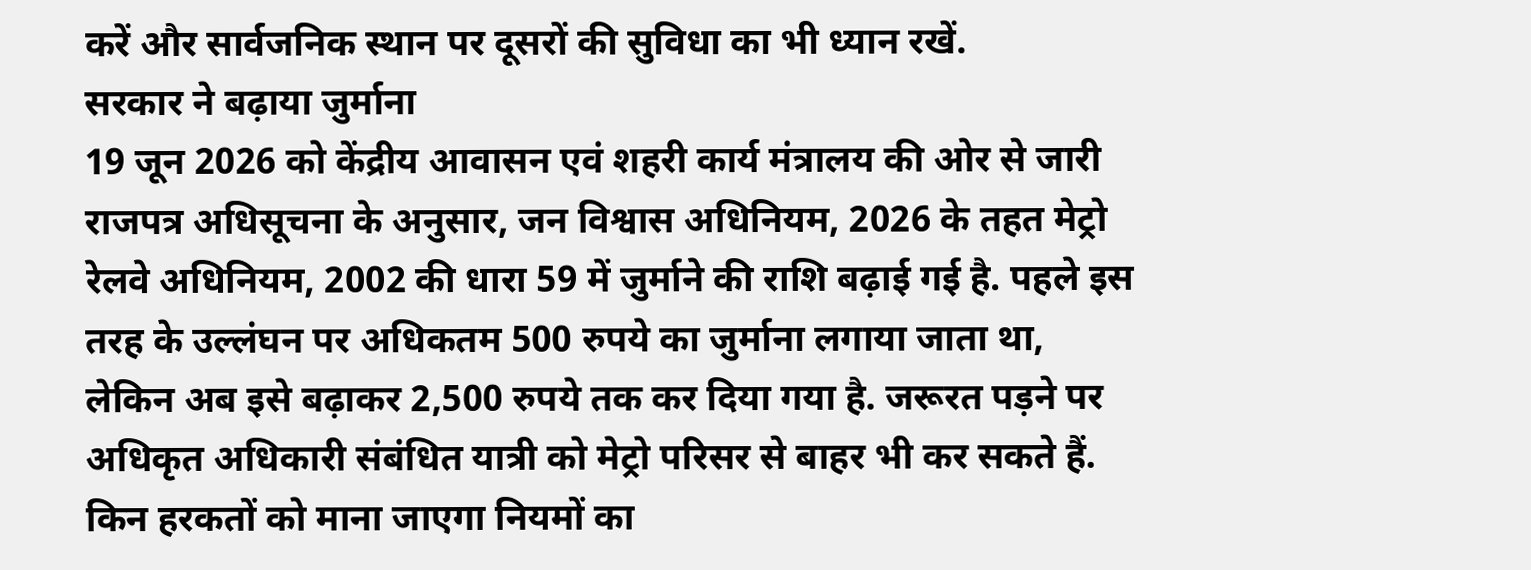करें और सार्वजनिक स्थान पर दूसरों की सुविधा का भी ध्यान रखें.
सरकार ने बढ़ाया जुर्माना
19 जून 2026 को केंद्रीय आवासन एवं शहरी कार्य मंत्रालय की ओर से जारी राजपत्र अधिसूचना के अनुसार, जन विश्वास अधिनियम, 2026 के तहत मेट्रो रेलवे अधिनियम, 2002 की धारा 59 में जुर्माने की राशि बढ़ाई गई है. पहले इस तरह के उल्लंघन पर अधिकतम 500 रुपये का जुर्माना लगाया जाता था, लेकिन अब इसे बढ़ाकर 2,500 रुपये तक कर दिया गया है. जरूरत पड़ने पर अधिकृत अधिकारी संबंधित यात्री को मेट्रो परिसर से बाहर भी कर सकते हैं.
किन हरकतों को माना जाएगा नियमों का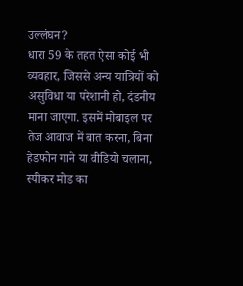उल्लंघन?
धारा 59 के तहत ऐसा कोई भी व्यवहार, जिससे अन्य यात्रियों को असुविधा या परेशानी हो, दंडनीय माना जाएगा. इसमें मोबाइल पर तेज आवाज में बात करना, बिना हेडफोन गाने या वीडियो चलाना, स्पीकर मोड का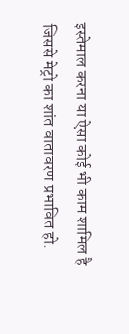इस्तेमाल करना या ऐसा कोई भी काम शामिल है जिससे मेट्रो का शांत वातावरण प्रभावित हो.